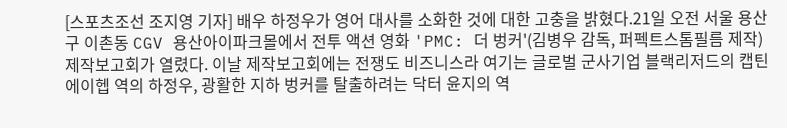[스포츠조선 조지영 기자] 배우 하정우가 영어 대사를 소화한 것에 대한 고충을 밝혔다.21일 오전 서울 용산구 이촌동 CGV 용산아이파크몰에서 전투 액션 영화 'PMC: 더 벙커'(김병우 감독, 퍼펙트스톰필름 제작) 제작보고회가 열렸다. 이날 제작보고회에는 전쟁도 비즈니스라 여기는 글로벌 군사기업 블랙리저드의 캡틴 에이헵 역의 하정우, 광활한 지하 벙커를 탈출하려는 닥터 윤지의 역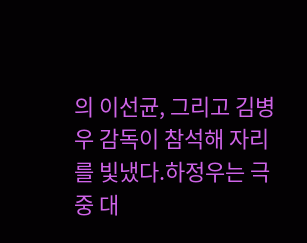의 이선균, 그리고 김병우 감독이 참석해 자리를 빛냈다.하정우는 극 중 대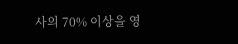사의 70% 이상을 영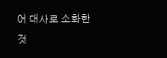어 대사로 소화한 것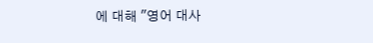에 대해 "영어 대사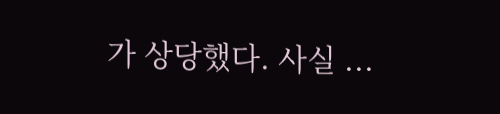가 상당했다. 사실 ...